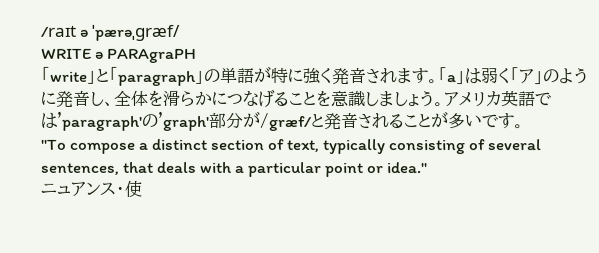/raɪt ə ˈpærəˌɡræf/
WRITE ə PARAgraPH
「write」と「paragraph」の単語が特に強く発音されます。「a」は弱く「ア」のように発音し、全体を滑らかにつなげることを意識しましょう。アメリカ英語では'paragraph'の'graph'部分が/græf/と発音されることが多いです。
"To compose a distinct section of text, typically consisting of several sentences, that deals with a particular point or idea."
ニュアンス・使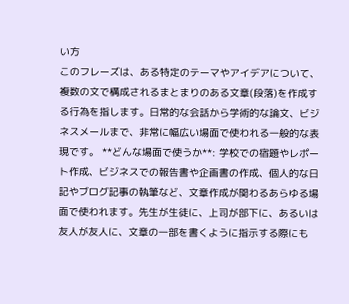い方
このフレーズは、ある特定のテーマやアイデアについて、複数の文で構成されるまとまりのある文章(段落)を作成する行為を指します。日常的な会話から学術的な論文、ビジネスメールまで、非常に幅広い場面で使われる一般的な表現です。 **どんな場面で使うか**: 学校での宿題やレポート作成、ビジネスでの報告書や企画書の作成、個人的な日記やブログ記事の執筆など、文章作成が関わるあらゆる場面で使われます。先生が生徒に、上司が部下に、あるいは友人が友人に、文章の一部を書くように指示する際にも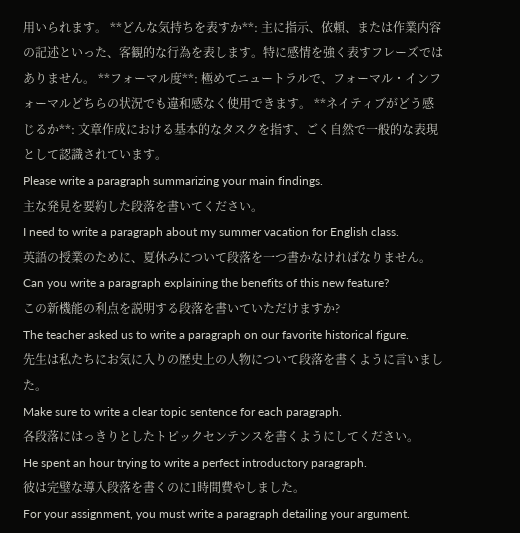用いられます。 **どんな気持ちを表すか**: 主に指示、依頼、または作業内容の記述といった、客観的な行為を表します。特に感情を強く表すフレーズではありません。 **フォーマル度**: 極めてニュートラルで、フォーマル・インフォーマルどちらの状況でも違和感なく使用できます。 **ネイティブがどう感じるか**: 文章作成における基本的なタスクを指す、ごく自然で一般的な表現として認識されています。
Please write a paragraph summarizing your main findings.
主な発見を要約した段落を書いてください。
I need to write a paragraph about my summer vacation for English class.
英語の授業のために、夏休みについて段落を一つ書かなければなりません。
Can you write a paragraph explaining the benefits of this new feature?
この新機能の利点を説明する段落を書いていただけますか?
The teacher asked us to write a paragraph on our favorite historical figure.
先生は私たちにお気に入りの歴史上の人物について段落を書くように言いました。
Make sure to write a clear topic sentence for each paragraph.
各段落にはっきりとしたトピックセンテンスを書くようにしてください。
He spent an hour trying to write a perfect introductory paragraph.
彼は完璧な導入段落を書くのに1時間費やしました。
For your assignment, you must write a paragraph detailing your argument.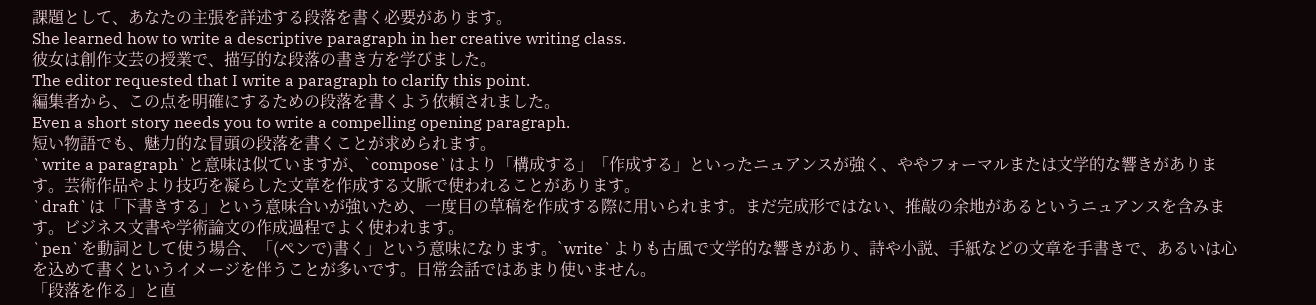課題として、あなたの主張を詳述する段落を書く必要があります。
She learned how to write a descriptive paragraph in her creative writing class.
彼女は創作文芸の授業で、描写的な段落の書き方を学びました。
The editor requested that I write a paragraph to clarify this point.
編集者から、この点を明確にするための段落を書くよう依頼されました。
Even a short story needs you to write a compelling opening paragraph.
短い物語でも、魅力的な冒頭の段落を書くことが求められます。
`write a paragraph`と意味は似ていますが、`compose`はより「構成する」「作成する」といったニュアンスが強く、ややフォーマルまたは文学的な響きがあります。芸術作品やより技巧を凝らした文章を作成する文脈で使われることがあります。
`draft`は「下書きする」という意味合いが強いため、一度目の草稿を作成する際に用いられます。まだ完成形ではない、推敲の余地があるというニュアンスを含みます。ビジネス文書や学術論文の作成過程でよく使われます。
`pen`を動詞として使う場合、「(ペンで)書く」という意味になります。`write`よりも古風で文学的な響きがあり、詩や小説、手紙などの文章を手書きで、あるいは心を込めて書くというイメージを伴うことが多いです。日常会話ではあまり使いません。
「段落を作る」と直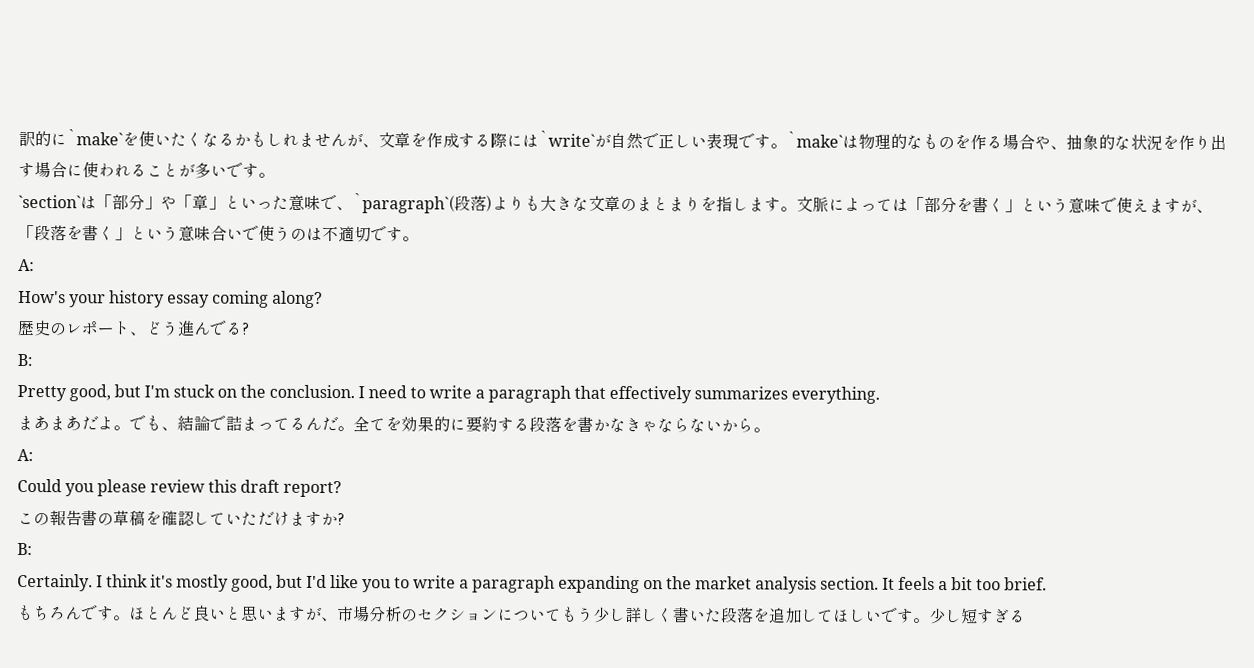訳的に`make`を使いたくなるかもしれませんが、文章を作成する際には`write`が自然で正しい表現です。`make`は物理的なものを作る場合や、抽象的な状況を作り出す場合に使われることが多いです。
`section`は「部分」や「章」といった意味で、`paragraph`(段落)よりも大きな文章のまとまりを指します。文脈によっては「部分を書く」という意味で使えますが、「段落を書く」という意味合いで使うのは不適切です。
A:
How's your history essay coming along?
歴史のレポート、どう進んでる?
B:
Pretty good, but I'm stuck on the conclusion. I need to write a paragraph that effectively summarizes everything.
まあまあだよ。でも、結論で詰まってるんだ。全てを効果的に要約する段落を書かなきゃならないから。
A:
Could you please review this draft report?
この報告書の草稿を確認していただけますか?
B:
Certainly. I think it's mostly good, but I'd like you to write a paragraph expanding on the market analysis section. It feels a bit too brief.
もちろんです。ほとんど良いと思いますが、市場分析のセクションについてもう少し詳しく書いた段落を追加してほしいです。少し短すぎる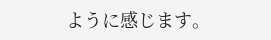ように感じます。